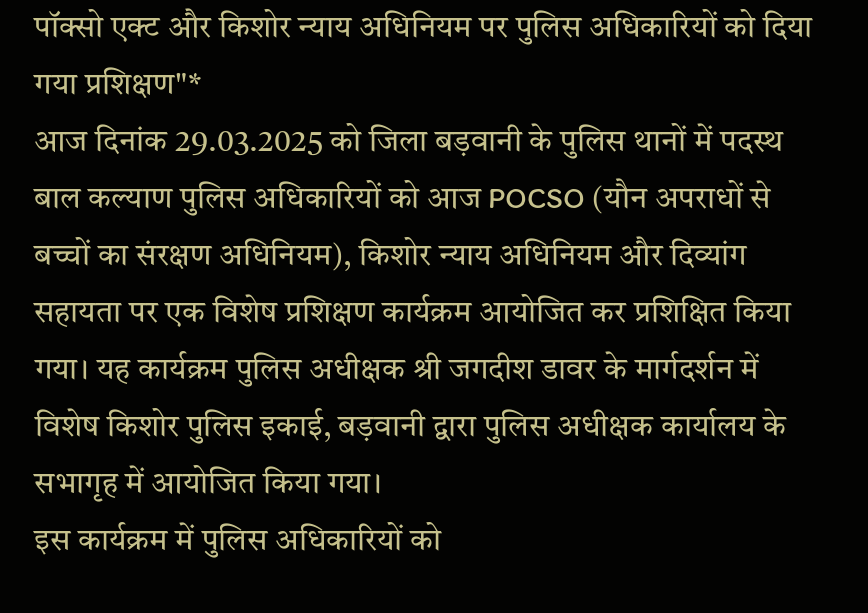पॉक्सो एक्ट और किशोर न्याय अधिनियम पर पुलिस अधिकारियों को दिया गया प्रशिक्षण"*
आज दिनांक 29.03.2025 को जिला बड़वानी के पुलिस थानों में पदस्थ बाल कल्याण पुलिस अधिकारियों को आज POCSO (यौन अपराधों से बच्चों का संरक्षण अधिनियम), किशोर न्याय अधिनियम और दिव्यांग सहायता पर एक विशेष प्रशिक्षण कार्यक्रम आयोजित कर प्रशिक्षित किया गया। यह कार्यक्रम पुलिस अधीक्षक श्री जगदीश डावर के मार्गदर्शन में विशेष किशोर पुलिस इकाई, बड़वानी द्वारा पुलिस अधीक्षक कार्यालय के सभागृह में आयोजित किया गया।
इस कार्यक्रम में पुलिस अधिकारियों को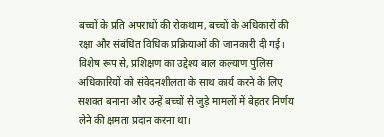बच्चों के प्रति अपराधों की रोकथाम, बच्चों के अधिकारों की रक्षा और संबंधित विधिक प्रक्रियाओं की जानकारी दी गई। विशेष रूप से, प्रशिक्षण का उद्देश्य बाल कल्याण पुलिस अधिकारियों को संवेदनशीलता के साथ कार्य करने के लिए सशक्त बनाना और उन्हें बच्चों से जुड़े मामलों में बेहतर निर्णय लेने की क्षमता प्रदान करना था।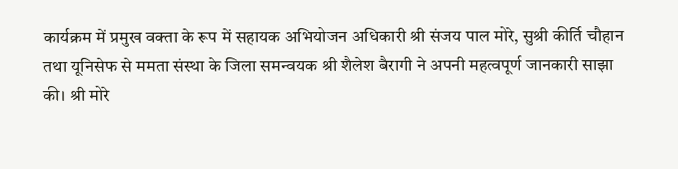कार्यक्रम में प्रमुख वक्ता के रूप में सहायक अभियोजन अधिकारी श्री संजय पाल मोरे, सुश्री कीर्ति चौहान तथा यूनिसेफ से ममता संस्था के जिला समन्वयक श्री शैलेश बैरागी ने अपनी महत्वपूर्ण जानकारी साझा की। श्री मोरे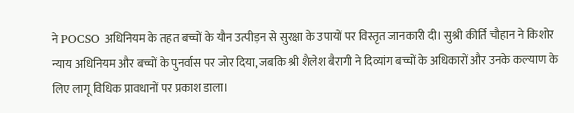ने POCSO अधिनियम के तहत बच्चों के यौन उत्पीड़न से सुरक्षा के उपायों पर विस्तृत जानकारी दी। सुश्री कीर्ति चौहान ने किशोर न्याय अधिनियम और बच्चों के पुनर्वास पर जोर दिया, जबकि श्री शैलेश बैरागी ने दिव्यांग बच्चों के अधिकारों और उनके कल्याण के लिए लागू विधिक प्रावधानों पर प्रकाश डाला।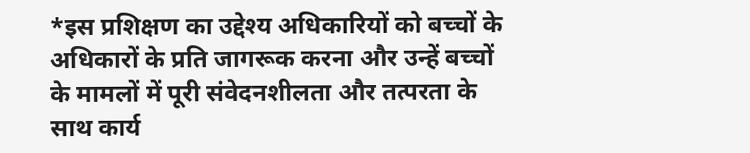*इस प्रशिक्षण का उद्देश्य अधिकारियों को बच्चों के अधिकारों के प्रति जागरूक करना और उन्हें बच्चों के मामलों में पूरी संवेदनशीलता और तत्परता के साथ कार्य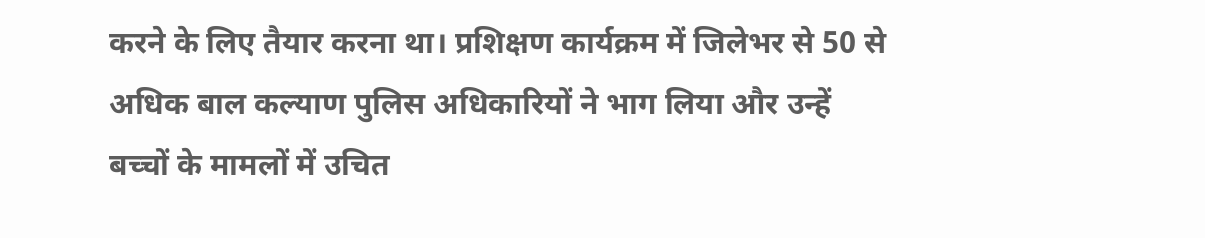करने के लिए तैयार करना था। प्रशिक्षण कार्यक्रम में जिलेभर से 50 से अधिक बाल कल्याण पुलिस अधिकारियों ने भाग लिया और उन्हें बच्चों के मामलों में उचित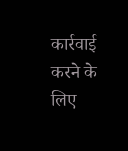कार्रवाई करने के लिए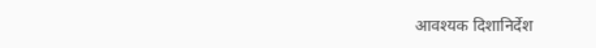आवश्यक दिशानिर्देश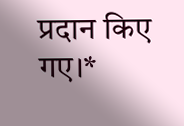प्रदान किए गए।*